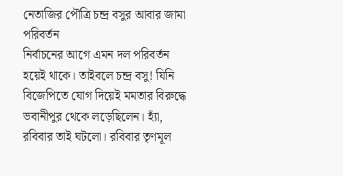নেতাজির পৌত্রি চন্দ্র বসুর আবার জামা পরিবর্তন
নির্বাচনের আগে এমন দল পরিবর্তন হয়েই থাকে। তাইবলে চন্দ্র বসু! যিনি বিজেপিতে যোগ দিয়েই মমতার বিরুদ্ধে ভবানীপুর থেকে লড়েছিলেন। হ্যাঁ, রবিবার তাই ঘটলো। রবিবার তৃণমূল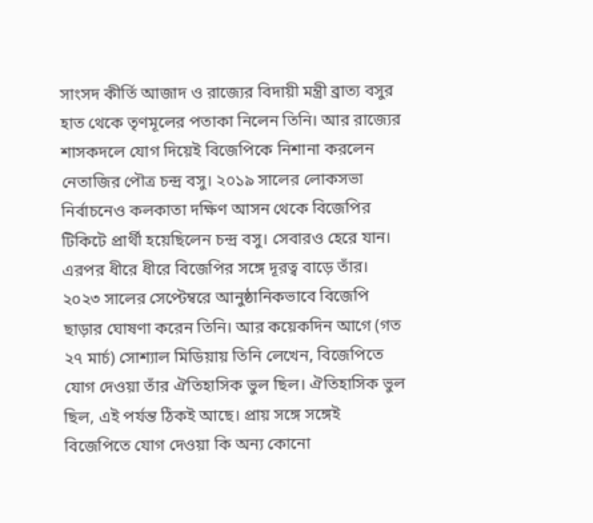সাংসদ কীর্তি আজাদ ও রাজ্যের বিদায়ী মন্ত্রী ব্রাত্য বসুর হাত থেকে তৃণমূলের পতাকা নিলেন তিনি। আর রাজ্যের শাসকদলে যোগ দিয়েই বিজেপিকে নিশানা করলেন নেতাজির পৌত্র চন্দ্র বসু। ২০১৯ সালের লোকসভা নির্বাচনেও কলকাতা দক্ষিণ আসন থেকে বিজেপির টিকিটে প্রার্থী হয়েছিলেন চন্দ্র বসু। সেবারও হেরে যান। এরপর ধীরে ধীরে বিজেপির সঙ্গে দূরত্ব বাড়ে তাঁর। ২০২৩ সালের সেপ্টেম্বরে আনুষ্ঠানিকভাবে বিজেপি ছাড়ার ঘোষণা করেন তিনি। আর কয়েকদিন আগে (গত ২৭ মার্চ) সোশ্যাল মিডিয়ায় তিনি লেখেন, বিজেপিতে যোগ দেওয়া তাঁর ঐতিহাসিক ভুল ছিল। ঐতিহাসিক ভুল ছিল, এই পর্যন্ত ঠিকই আছে। প্রায় সঙ্গে সঙ্গেই বিজেপিতে যোগ দেওয়া কি অন্য কোনো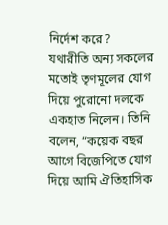নির্দেশ করে?
যথারীতি অন্য সকলের মতোই তৃণমূলের যোগ দিয়ে পুরোনো দলকে একহাত নিলেন। তিনি বলেন, “কয়েক বছর আগে বিজেপিতে যোগ দিয়ে আমি ঐতিহাসিক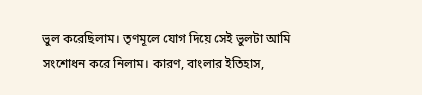ভুল করেছিলাম। তৃণমূলে যোগ দিয়ে সেই ভুলটা আমি সংশোধন করে নিলাম। কারণ, বাংলার ইতিহাস,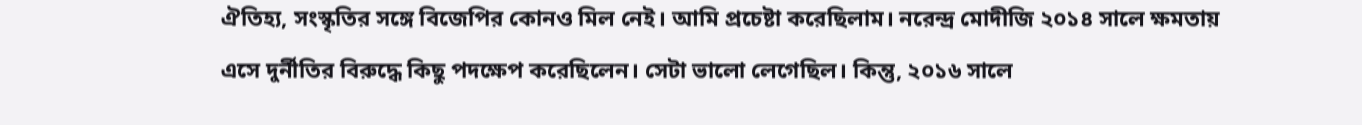ঐতিহ্য, সংস্কৃতির সঙ্গে বিজেপির কোনও মিল নেই। আমি প্রচেষ্টা করেছিলাম। নরেন্দ্র মোদীজি ২০১৪ সালে ক্ষমতায় এসে দুর্নীতির বিরুদ্ধে কিছু পদক্ষেপ করেছিলেন। সেটা ভালো লেগেছিল। কিন্তু, ২০১৬ সালে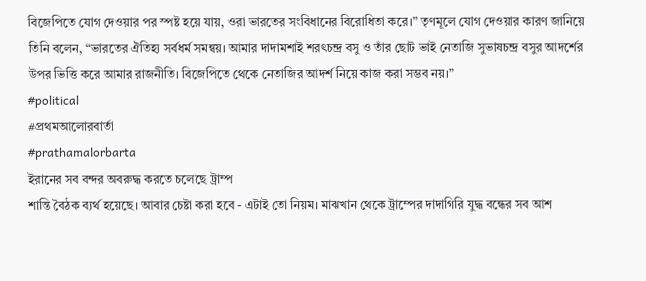বিজেপিতে যোগ দেওয়ার পর স্পষ্ট হয়ে যায়, ওরা ভারতের সংবিধানের বিরোধিতা করে।” তৃণমূলে যোগ দেওয়ার কারণ জানিয়ে তিনি বলেন, “ভারতের ঐতিহ্য সর্বধর্ম সমন্বয়। আমার দাদামশাই শরৎচন্দ্র বসু ও তাঁর ছোট ভাই নেতাজি সুভাষচন্দ্র বসুর আদর্শের উপর ভিত্তি করে আমার রাজনীতি। বিজেপিতে থেকে নেতাজির আদর্শ নিয়ে কাজ করা সম্ভব নয়।”
#political
#প্রথমআলোরবার্তা
#prathamalorbarta
ইরানের সব বন্দর অবরুদ্ধ করতে চলেছে ট্রাম্প
শান্তি বৈঠক ব্যর্থ হয়েছে। আবার চেষ্টা করা হবে - এটাই তো নিয়ম। মাঝখান থেকে ট্রাম্পের দাদাগিরি যুদ্ধ বন্ধের সব আশ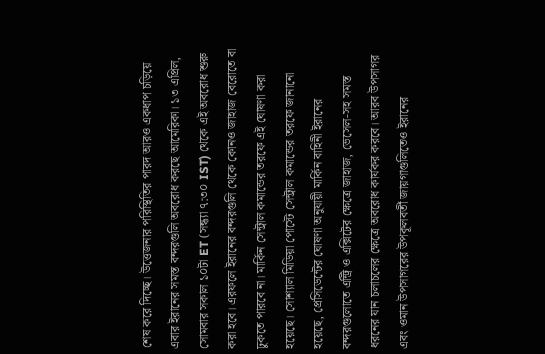শেষ করে দিচ্ছে। উত্তেজনার পরিস্থিতির পারদ আরও একধাপ চড়িয়ে এবার ইরানের সমস্ত বন্দরগুলি অবরোধ করছে আমেরিকা। ১৩ এপ্রিল, সোমবার সকাল ১০টা ET (সন্ধ্যা ৭:৩০ IST) থেকে এই অবরোধ শুরু করা হবে। এরফলে ইরানের বন্দরগুলি থেকে কোনও জাহাজ বেরোতে বা ঢুকতে পারবে না। মার্কিন সেন্ট্রাল কমান্ডের তরফে এই ঘোষণা করা হয়েছে। সোশ্যাল মিডিয়া পোস্টে সেন্ট্রাল কমান্ডের তরফে জানানো হয়েছে, প্রেসিডেন্টের ঘোষণা অনুযায়ী মার্কিন বাহিনী ইরানের বন্দরগুলোতে এন্ট্রি ও এক্সিটের ক্ষেত্রে জাহাজ, ভেসেল-সহ সমস্ত ধরনের যান চলাচলের ক্ষেত্রে অবরোধ কার্যকর করবে। আরব উপসাগর এবং ওমান উপসাগরের উপকূলবর্তী জায়গাগুলিতেও ইরানের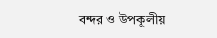বন্দর ও উপকূলীয়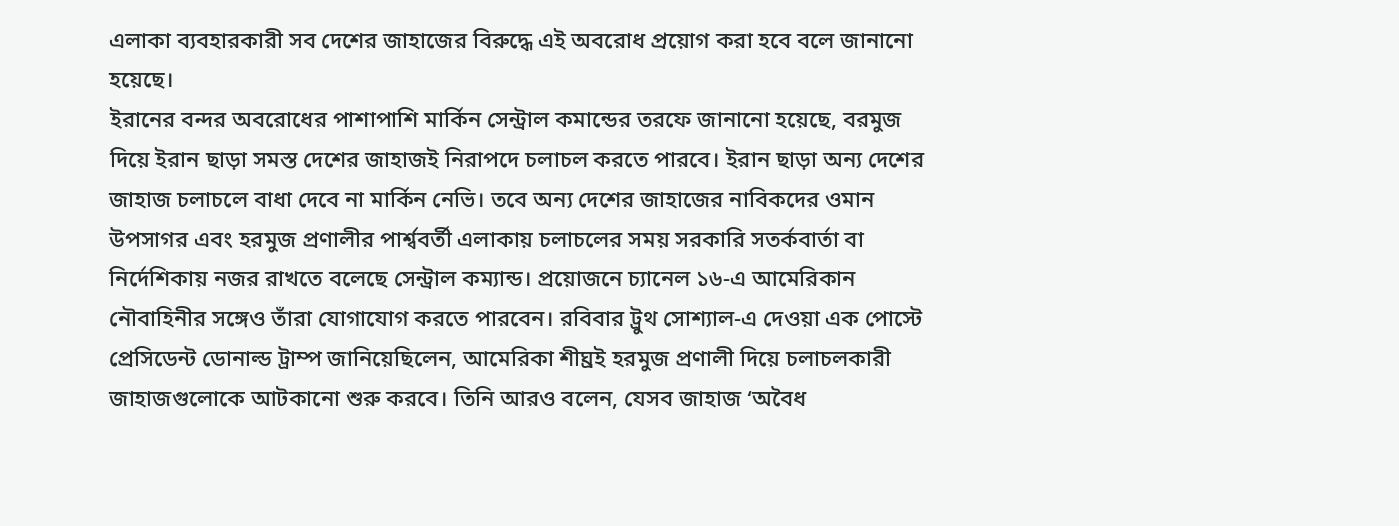এলাকা ব্যবহারকারী সব দেশের জাহাজের বিরুদ্ধে এই অবরোধ প্রয়োগ করা হবে বলে জানানো হয়েছে।
ইরানের বন্দর অবরোধের পাশাপাশি মার্কিন সেন্ট্রাল কমান্ডের তরফে জানানো হয়েছে, বরমুজ দিয়ে ইরান ছাড়া সমস্ত দেশের জাহাজই নিরাপদে চলাচল করতে পারবে। ইরান ছাড়া অন্য দেশের জাহাজ চলাচলে বাধা দেবে না মার্কিন নেভি। তবে অন্য দেশের জাহাজের নাবিকদের ওমান উপসাগর এবং হরমুজ প্রণালীর পার্শ্ববর্তী এলাকায় চলাচলের সময় সরকারি সতর্কবার্তা বা নির্দেশিকায় নজর রাখতে বলেছে সেন্ট্রাল কম্যান্ড। প্রয়োজনে চ্যানেল ১৬-এ আমেরিকান নৌবাহিনীর সঙ্গেও তাঁরা যোগাযোগ করতে পারবেন। রবিবার ট্রুথ সোশ্যাল-এ দেওয়া এক পোস্টে প্রেসিডেন্ট ডোনাল্ড ট্রাম্প জানিয়েছিলেন, আমেরিকা শীঘ্রই হরমুজ প্রণালী দিয়ে চলাচলকারী জাহাজগুলোকে আটকানো শুরু করবে। তিনি আরও বলেন, যেসব জাহাজ ‘অবৈধ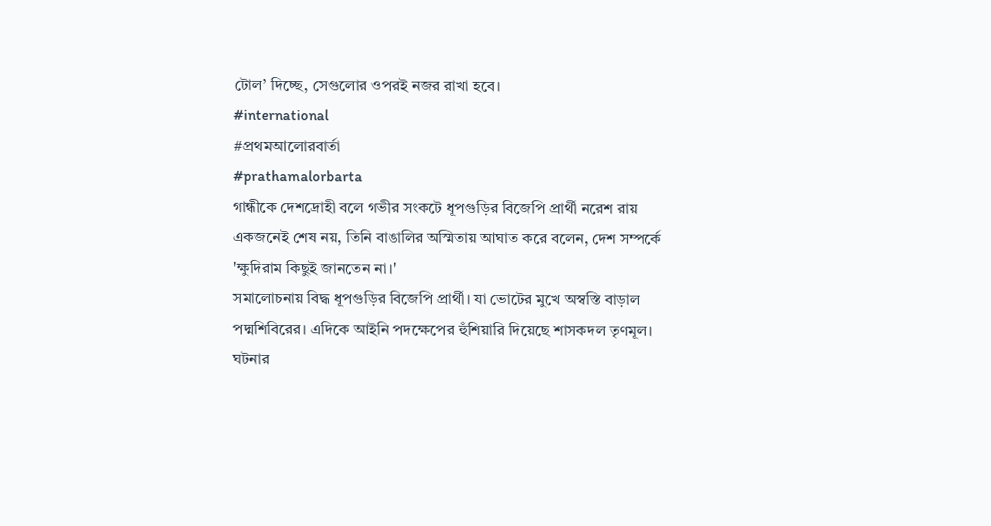টোল’ দিচ্ছে, সেগুলোর ওপরই নজর রাখা হবে।
#international
#প্রথমআলোরবার্তা
#prathamalorbarta
গান্ধীকে দেশদ্রোহী বলে গভীর সংকটে ধূপগুড়ির বিজেপি প্রার্থী নরেশ রায়
একজনেই শেষ নয়, তিনি বাঙালির অস্মিতায় আঘাত করে বলেন, দেশ সম্পর্কে 'ক্ষুদিরাম কিছুই জানতেন না।'
সমালোচনায় বিদ্ধ ধূপগুড়ির বিজেপি প্রার্থী। যা ভোটের মুখে অস্বস্তি বাড়াল পদ্মশিবিরের। এদিকে আইনি পদক্ষেপের হুঁশিয়ারি দিয়েছে শাসকদল তৃণমূল। ঘটনার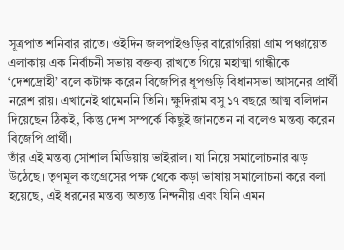সূত্রপাত শনিবার রাতে। ওইদিন জলপাইগুড়ির বারোগরিয়া গ্রাম পঞ্চায়েত এলাকায় এক নির্বাচনী সভায় বক্তব্য রাখতে গিয়ে মহাত্মা গান্ধীকে ‘দেশদ্রোহী’ বলে কটাক্ষ করেন বিজেপির ধূপগুড়ি বিধানসভা আসনের প্রার্থী নরেশ রায়। এখানেই থামেননি তিনি। ক্ষুদিরাম বসু ১৭ বছরে আত্ম বলিদান দিয়েছেন ঠিকই, কিন্তু দেশ সম্পর্কে কিছুই জানতেন না বলেও মন্তব্য করেন বিজেপি প্রার্থী।
তাঁর এই মন্তব্য সোশাল মিডিয়ায় ভাইরাল। যা নিয়ে সমালোচনার ঝড় উঠেছে। তৃণমূল কংগ্রেসের পক্ষ থেকে কড়া ভাষায় সমালোচনা করে বলা হয়েছে, এই ধরনের মন্তব্য অত্যন্ত নিন্দনীয় এবং যিনি এমন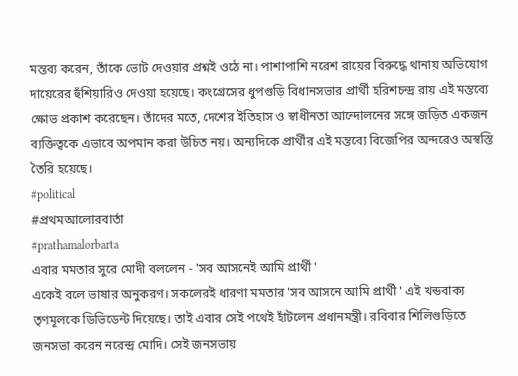মন্তব্য করেন, তাঁকে ভোট দেওয়ার প্রশ্নই ওঠে না। পাশাপাশি নরেশ রায়ের বিরুদ্ধে থানায় অভিযোগ দায়েরের হুঁশিয়ারিও দেওয়া হয়েছে। কংগ্রেসের ধুপগুড়ি বিধানসভার প্রার্থী হরিশচন্দ্র রায় এই মন্তব্যে ক্ষোভ প্রকাশ করেছেন। তাঁদের মতে, দেশের ইতিহাস ও স্বাধীনতা আন্দোলনের সঙ্গে জড়িত একজন ব্যক্তিত্বকে এভাবে অপমান করা উচিত নয়। অন্যদিকে প্রার্থীর এই মন্তব্যে বিজেপির অন্দরেও অস্বস্তি তৈরি হয়েছে।
#political
#প্রথমআলোরবার্তা
#prathamalorbarta
এবার মমতার সুরে মোদী বললেন - 'সব আসনেই আমি প্রার্থী '
একেই বলে ভাষার অনুকরণ। সকলেরই ধারণা মমতার 'সব আসনে আমি প্রার্থী ' এই খন্ডবাক্য তৃণমূলকে ডিভিডেন্ট দিয়েছে। তাই এবার সেই পথেই হাঁটলেন প্রধানমন্ত্রী। রবিবার শিলিগুড়িতে জনসভা করেন নরেন্দ্র মোদি। সেই জনসভায়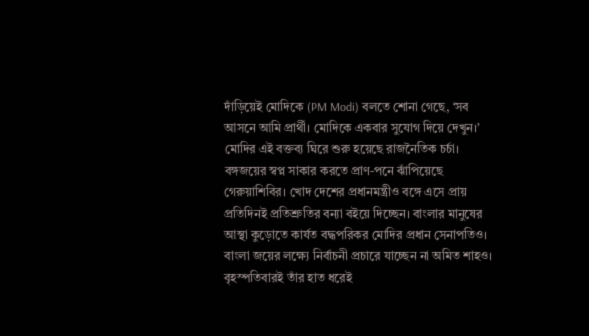দাঁড়িয়েই মোদিকে (PM Modi) বলতে শোনা গেছে, ‘সব আসনে আমি প্রার্থী। মোদিকে একবার সুযোগ দিয়ে দেখুন।’ মোদির এই বক্তব্য ঘিরে শুরু হয়েছে রাজনৈতিক চর্চা। বঙ্গজয়ের স্বপ্ন সাকার করতে প্রাণ-পনে ঝাঁপিয়েছে গেরুয়াশিবির। খোদ দেশের প্রধানমন্ত্রীও বঙ্গে এসে প্রায় প্রতিদিনই প্রতিশ্রুতির বন্যা বইয়ে দিচ্ছেন। বাংলার মানুষের আস্থা কুড়োতে কার্যত বদ্ধপরিকর মোদির প্রধান সেনাপতিও। বাংলা জয়ের লক্ষ্যে নির্বাচনী প্রচারে যাচ্ছেন না অমিত শাহও।
বৃহস্পতিবারই তাঁর হাত ধরেই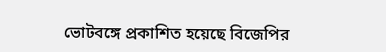ভোটবঙ্গে প্রকাশিত হয়েছে বিজেপির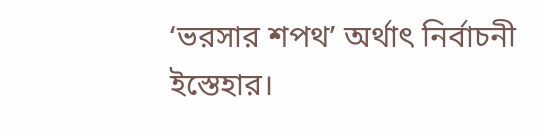‘ভরসার শপথ’ অর্থাৎ নির্বাচনী ইস্তেহার।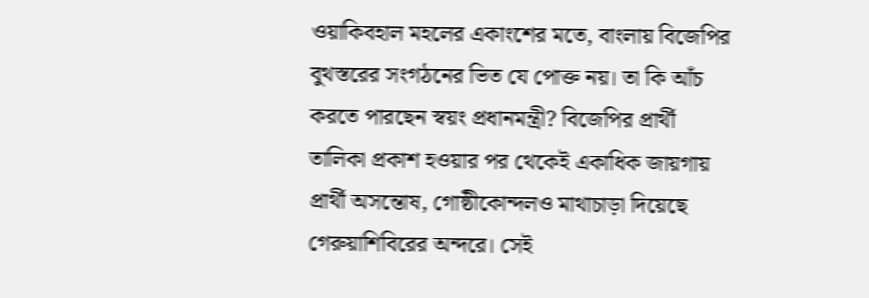ওয়াকিবহাল মহলের একাংশের মতে, বাংলায় বিজেপির বুথস্তরের সংগঠনের ভিত যে পোক্ত নয়। তা কি আঁচ করতে পারছেন স্বয়ং প্রধানমন্ত্রী? বিজেপির প্রার্থী তালিকা প্রকাশ হওয়ার পর থেকেই একাধিক জায়গায় প্রার্থী অসন্তোষ, গোষ্ঠীকোন্দলও মাথাচাড়া দিয়েছে গেরুয়াশিবিরের অন্দরে। সেই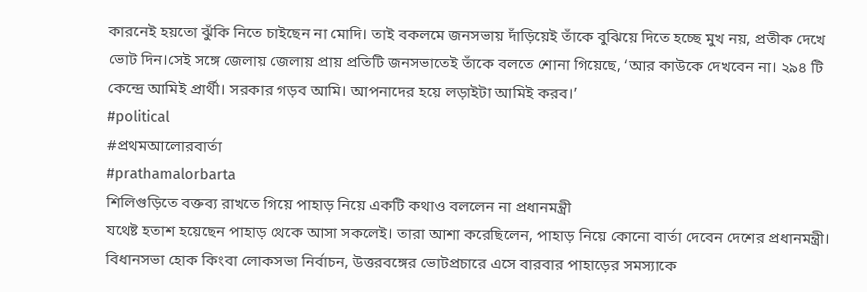কারনেই হয়তো ঝুঁকি নিতে চাইছেন না মোদি। তাই বকলমে জনসভায় দাঁড়িয়েই তাঁকে বুঝিয়ে দিতে হচ্ছে মুখ নয়, প্রতীক দেখে ভোট দিন।সেই সঙ্গে জেলায় জেলায় প্রায় প্রতিটি জনসভাতেই তাঁকে বলতে শোনা গিয়েছে, ‘আর কাউকে দেখবেন না। ২৯৪ টি কেন্দ্রে আমিই প্রার্থী। সরকার গড়ব আমি। আপনাদের হয়ে লড়াইটা আমিই করব।’
#political
#প্রথমআলোরবার্তা
#prathamalorbarta
শিলিগুড়িতে বক্তব্য রাখতে গিয়ে পাহাড় নিয়ে একটি কথাও বললেন না প্রধানমন্ত্রী
যথেষ্ট হতাশ হয়েছেন পাহাড় থেকে আসা সকলেই। তারা আশা করেছিলেন, পাহাড় নিয়ে কোনো বার্তা দেবেন দেশের প্রধানমন্ত্রী। বিধানসভা হোক কিংবা লোকসভা নির্বাচন, উত্তরবঙ্গের ভোটপ্রচারে এসে বারবার পাহাড়ের সমস্যাকে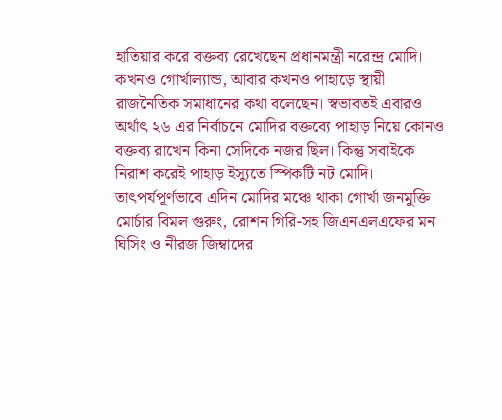হাতিয়ার করে বক্তব্য রেখেছেন প্রধানমন্ত্রী নরেন্দ্র মোদি। কখনও গোর্খাল্যান্ড, আবার কখনও পাহাড়ে স্থায়ী রাজনৈতিক সমাধানের কথা বলেছেন। স্বভাবতই এবারও অর্থাৎ ২৬ এর নির্বাচনে মোদির বক্তব্যে পাহাড় নিয়ে কোনও বক্তব্য রাখেন কিনা সেদিকে নজর ছিল। কিন্তু সবাইকে নিরাশ করেই পাহাড় ইস্যুতে স্পিকটি নট মোদি। তাৎপর্যপূর্ণভাবে এদিন মোদির মঞ্চে থাকা গোর্খা জনমুক্তি মোর্চার বিমল গুরুং, রোশন গিরি-সহ জিএনএলএফের মন ঘিসিং ও নীরজ জিম্বাদের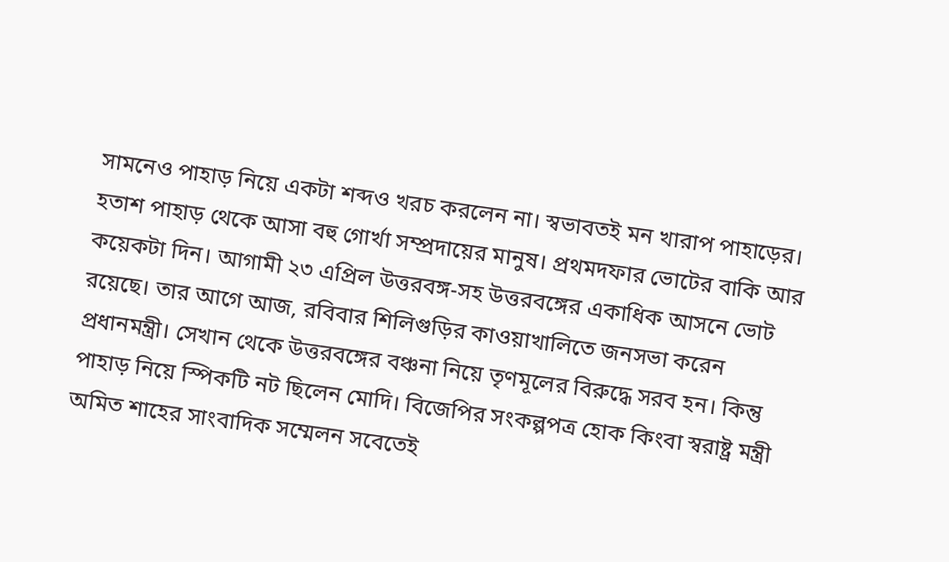সামনেও পাহাড় নিয়ে একটা শব্দও খরচ করলেন না। স্বভাবতই মন খারাপ পাহাড়ের।
হতাশ পাহাড় থেকে আসা বহু গোর্খা সম্প্রদায়ের মানুষ। প্রথমদফার ভোটের বাকি আর কয়েকটা দিন। আগামী ২৩ এপ্রিল উত্তরবঙ্গ-সহ উত্তরবঙ্গের একাধিক আসনে ভোট রয়েছে। তার আগে আজ, রবিবার শিলিগুড়ির কাওয়াখালিতে জনসভা করেন প্রধানমন্ত্রী। সেখান থেকে উত্তরবঙ্গের বঞ্চনা নিয়ে তৃণমূলের বিরুদ্ধে সরব হন। কিন্তু পাহাড় নিয়ে স্পিকটি নট ছিলেন মোদি। বিজেপির সংকল্পপত্র হোক কিংবা স্বরাষ্ট্র মন্ত্রী অমিত শাহের সাংবাদিক সম্মেলন সবেতেই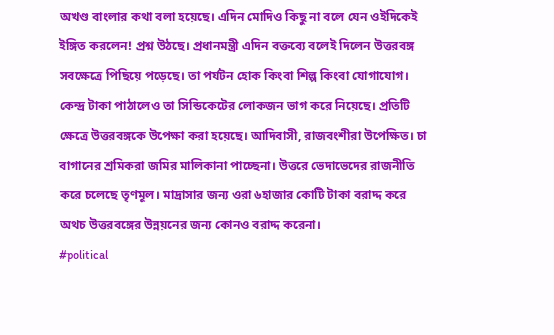অখণ্ড বাংলার কথা বলা হয়েছে। এদিন মোদিও কিছু না বলে যেন ওইদিকেই ইঙ্গিত করলেন! প্রশ্ন উঠছে। প্রধানমন্ত্রী এদিন বক্তব্যে বলেই দিলেন উত্তরবঙ্গ সবক্ষেত্রে পিছিয়ে পড়েছে। তা পর্যটন হোক কিংবা শিল্প কিংবা যোগাযোগ। কেন্দ্র টাকা পাঠালেও তা সিন্ডিকেটের লোকজন ভাগ করে নিয়েছে। প্রতিটি ক্ষেত্রে উত্তরবঙ্গকে উপেক্ষা করা হয়েছে। আদিবাসী, রাজবংশীরা উপেক্ষিত। চা বাগানের শ্রমিকরা জমির মালিকানা পাচ্ছেনা। উত্তরে ভেদাভেদের রাজনীতি করে চলেছে তৃণমূল। মাদ্রাসার জন্য ওরা ৬হাজার কোটি টাকা বরাদ্দ করে অথচ উত্তরবঙ্গের উন্নয়নের জন্য কোনও বরাদ্দ করেনা।
#political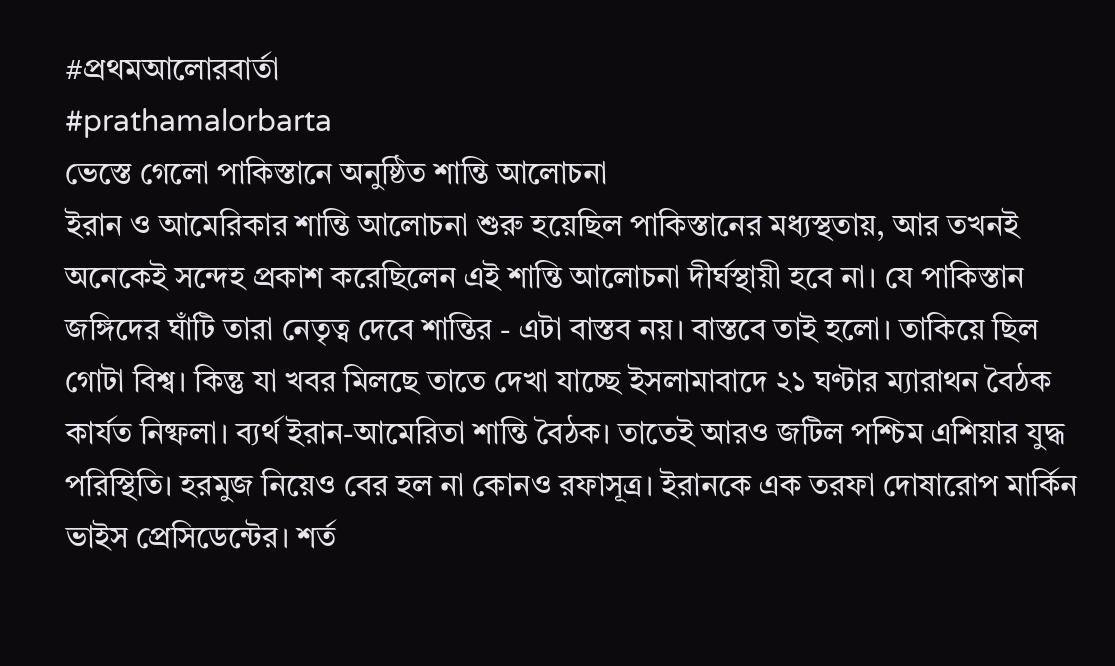#প্রথমআলোরবার্তা
#prathamalorbarta
ভেস্তে গেলো পাকিস্তানে অনুষ্ঠিত শান্তি আলোচনা
ইরান ও আমেরিকার শান্তি আলোচনা শুরু হয়েছিল পাকিস্তানের মধ্যস্থতায়, আর তখনই অনেকেই সন্দেহ প্রকাশ করেছিলেন এই শান্তি আলোচনা দীর্ঘস্থায়ী হবে না। যে পাকিস্তান জঙ্গিদের ঘাঁটি তারা নেতৃত্ব দেবে শান্তির - এটা বাস্তব নয়। বাস্তবে তাই হলো। তাকিয়ে ছিল গোটা বিশ্ব। কিন্তু যা খবর মিলছে তাতে দেখা যাচ্ছে ইসলামাবাদে ২১ ঘণ্টার ম্যারাথন বৈঠক কার্যত নিষ্ফলা। ব্যর্থ ইরান-আমেরিতা শান্তি বৈঠক। তাতেই আরও জটিল পশ্চিম এশিয়ার যুদ্ধ পরিস্থিতি। হরমুজ নিয়েও বের হল না কোনও রফাসূত্র। ইরানকে এক তরফা দোষারোপ মার্কিন ভাইস প্রেসিডেন্টের। শর্ত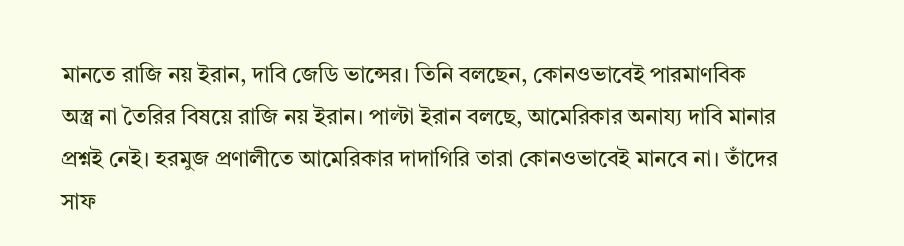মানতে রাজি নয় ইরান, দাবি জেডি ভান্সের। তিনি বলছেন, কোনওভাবেই পারমাণবিক অস্ত্র না তৈরির বিষয়ে রাজি নয় ইরান। পাল্টা ইরান বলছে, আমেরিকার অনায্য দাবি মানার প্রশ্নই নেই। হরমুজ প্রণালীতে আমেরিকার দাদাগিরি তারা কোনওভাবেই মানবে না। তাঁদের সাফ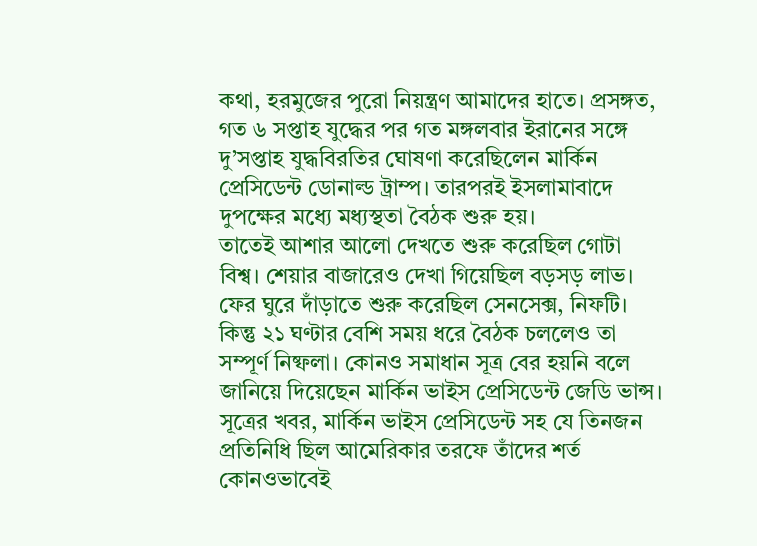কথা, হরমুজের পুরো নিয়ন্ত্রণ আমাদের হাতে। প্রসঙ্গত, গত ৬ সপ্তাহ যুদ্ধের পর গত মঙ্গলবার ইরানের সঙ্গে দু’সপ্তাহ যুদ্ধবিরতির ঘোষণা করেছিলেন মার্কিন প্রেসিডেন্ট ডোনাল্ড ট্রাম্প। তারপরই ইসলামাবাদে দুপক্ষের মধ্যে মধ্যস্থতা বৈঠক শুরু হয়।
তাতেই আশার আলো দেখতে শুরু করেছিল গোটা বিশ্ব। শেয়ার বাজারেও দেখা গিয়েছিল বড়সড় লাভ। ফের ঘুরে দাঁড়াতে শুরু করেছিল সেনসেক্স, নিফটি। কিন্তু ২১ ঘণ্টার বেশি সময় ধরে বৈঠক চললেও তা সম্পূর্ণ নিষ্ফলা। কোনও সমাধান সূত্র বের হয়নি বলে জানিয়ে দিয়েছেন মার্কিন ভাইস প্রেসিডেন্ট জেডি ভান্স।
সূত্রের খবর, মার্কিন ভাইস প্রেসিডেন্ট সহ যে তিনজন প্রতিনিধি ছিল আমেরিকার তরফে তাঁদের শর্ত কোনওভাবেই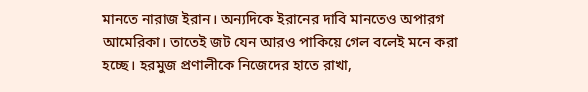মানতে নারাজ ইরান। অন্যদিকে ইরানের দাবি মানতেও অপারগ আমেরিকা। তাতেই জট যেন আরও পাকিয়ে গেল বলেই মনে করা হচ্ছে। হরমুজ প্রণালীকে নিজেদের হাতে রাখা,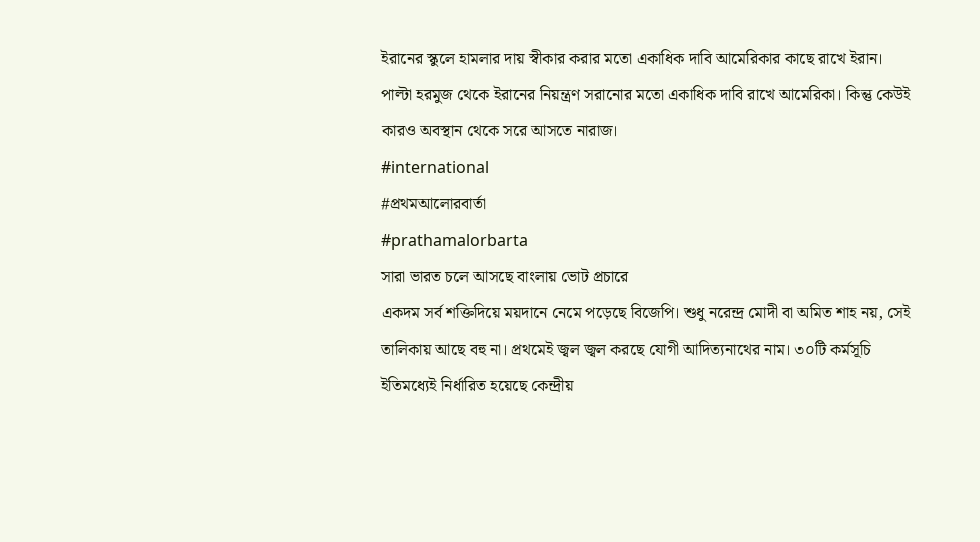ইরানের স্কুলে হামলার দায় স্বীকার করার মতো একাধিক দাবি আমেরিকার কাছে রাখে ইরান। পাল্টা হরমুজ থেকে ইরানের নিয়ন্ত্রণ সরানোর মতো একাধিক দাবি রাখে আমেরিকা। কিন্তু কেউই কারও অবস্থান থেকে সরে আসতে নারাজ।
#international
#প্রথমআলোরবার্তা
#prathamalorbarta
সারা ভারত চলে আসছে বাংলায় ভোট প্রচারে
একদম সর্ব শক্তিদিয়ে ময়দানে নেমে পড়েছে বিজেপি। শুধু নরেন্দ্র মোদী বা অমিত শাহ নয়, সেই তালিকায় আছে বহু না। প্রথমেই জ্বল জ্বল করছে যোগী আদিত্যনাথের নাম। ৩০টি কর্মসূচি ইতিমধ্যেই নির্ধারিত হয়েছে কেন্দ্রীয়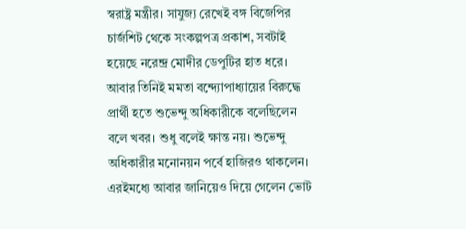স্বরাষ্ট্র মন্ত্রীর। সাযুজ্য রেখেই বঙ্গ বিজেপির চার্জশিট থেকে সংকল্পপত্র প্রকাশ, সবটাই হয়েছে নরেন্দ্র মোদীর ডেপুটির হাত ধরে। আবার তিনিই মমতা বন্দ্যোপাধ্যায়ের বিরুদ্ধে প্রার্থী হতে শুভেন্দু অধিকারীকে বলেছিলেন বলে খবর। শুধু বলেই ক্ষান্ত নয়। শুভেন্দু অধিকারীর মনোনয়ন পর্বে হাজিরও থাকলেন। এরইমধ্যে আবার জানিয়েও দিয়ে গেলেন ভোট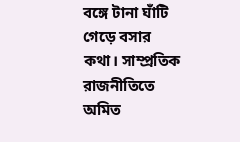বঙ্গে টানা ঘাঁটি গেড়ে বসার কথা। সাম্প্রতিক রাজনীতিতে অমিত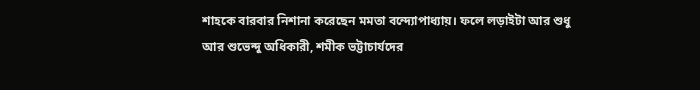শাহকে বারবার নিশানা করেছেন মমতা বন্দ্যোপাধ্যায়। ফলে লড়াইটা আর শুধু আর শুভেন্দু অধিকারী, শমীক ভট্টাচার্যদের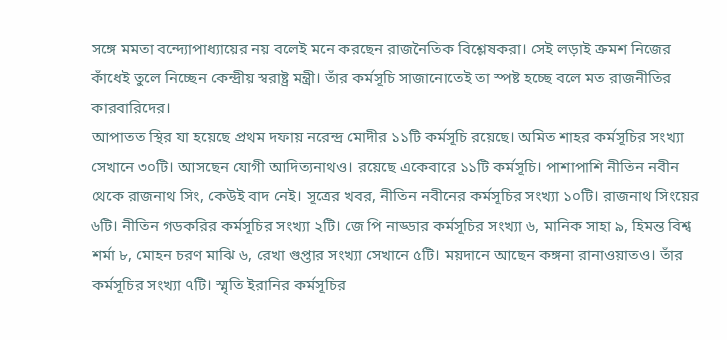সঙ্গে মমতা বন্দ্যোপাধ্যায়ের নয় বলেই মনে করছেন রাজনৈতিক বিশ্লেষকরা। সেই লড়াই ক্রমশ নিজের কাঁধেই তুলে নিচ্ছেন কেন্দ্রীয় স্বরাষ্ট্র মন্ত্রী। তাঁর কর্মসূচি সাজানোতেই তা স্পষ্ট হচ্ছে বলে মত রাজনীতির কারবারিদের।
আপাতত স্থির যা হয়েছে প্রথম দফায় নরেন্দ্র মোদীর ১১টি কর্মসূচি রয়েছে। অমিত শাহর কর্মসূচির সংখ্যা সেখানে ৩০টি। আসছেন যোগী আদিত্যনাথও। রয়েছে একেবারে ১১টি কর্মসূচি। পাশাপাশি নীতিন নবীন থেকে রাজনাথ সিং, কেউই বাদ নেই। সূত্রের খবর, নীতিন নবীনের কর্মসূচির সংখ্যা ১০টি। রাজনাথ সিংয়ের ৬টি। নীতিন গডকরির কর্মসূচির সংখ্যা ২টি। জে পি নাড্ডার কর্মসূচির সংখ্যা ৬, মানিক সাহা ৯, হিমন্ত বিশ্ব শর্মা ৮, মোহন চরণ মাঝি ৬, রেখা গুপ্তার সংখ্যা সেখানে ৫টি। ময়দানে আছেন কঙ্গনা রানাওয়াতও। তাঁর কর্মসূচির সংখ্যা ৭টি। স্মৃতি ইরানির কর্মসূচির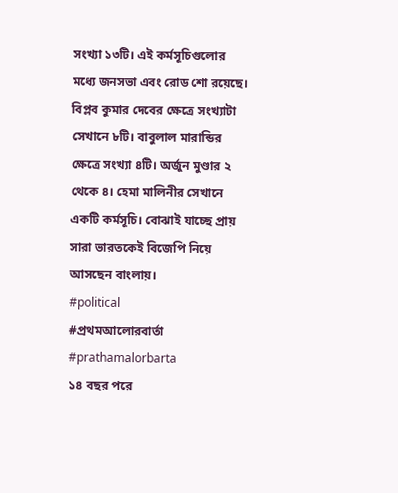সংখ্যা ১৩টি। এই কর্মসূচিগুলোর মধ্যে জনসভা এবং রোড শো রয়েছে। বিপ্লব কুমার দেবের ক্ষেত্রে সংখ্যাটা সেখানে ৮টি। বাবুলাল মারান্ডির ক্ষেত্রে সংখ্যা ৪টি। অর্জুন মুণ্ডার ২ থেকে ৪। হেমা মালিনীর সেখানে একটি কর্মসূচি। বোঝাই যাচ্ছে প্রায় সারা ভারতকেই বিজেপি নিয়ে আসছেন বাংলায়।
#political
#প্রথমআলোরবার্তা
#prathamalorbarta
১৪ বছর পরে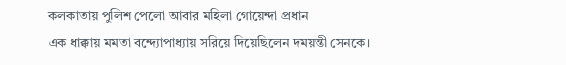কলকাতায় পুলিশ পেলো আবার মহিলা গোয়েন্দা প্রধান
এক ধাক্কায় মমতা বন্দ্যোপাধ্যায় সরিয়ে দিয়েছিলেন দময়ন্তী সেনকে।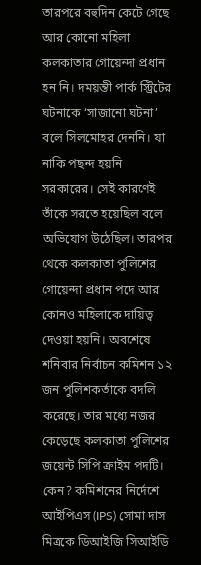তারপরে বহুদিন কেটে গেছে আর কোনো মহিলা কলকাতার গোয়েন্দা প্রধান হন নি। দময়ন্তী পার্ক স্ট্রিটের ঘটনাকে ‘সাজানো ঘটনা’ বলে সিলমোহর দেননি। যা নাকি পছন্দ হয়নি সরকারের। সেই কারণেই তাঁকে সরতে হয়েছিল বলে অভিযোগ উঠেছিল। তারপর থেকে কলকাতা পুলিশের গোয়েন্দা প্রধান পদে আর কোনও মহিলাকে দায়িত্ব দেওয়া হয়নি। অবশেষে শনিবার নির্বাচন কমিশন ১২ জন পুলিশকর্তাকে বদলি করেছে। তার মধ্যে নজর কেড়েছে কলকাতা পুলিশের জয়েন্ট সিপি ক্রাইম পদটি। কেন? কমিশনের নির্দেশে আইপিএস (IPS) সোমা দাস মিত্রকে ডিআইজি সিআইডি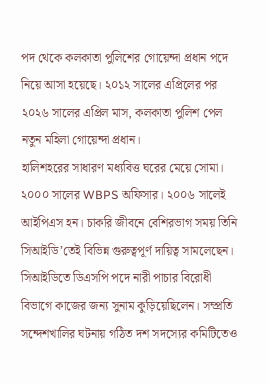পদ থেকে কলকাতা পুলিশের গোয়েন্দা প্রধান পদে নিয়ে আসা হয়েছে। ২০১২ সালের এপ্রিলের পর ২০২৬ সালের এপ্রিল মাস, কলকাতা পুলিশ পেল নতুন মহিলা গোয়েন্দা প্রধান।
হালিশহরের সাধারণ মধ্যবিত্ত ঘরের মেয়ে সোমা। ২০০০ সালের WBPS অফিসার। ২০০৬ সালেই আইপিএস হন। চাকরি জীবনে বেশিরভাগ সময় তিনি সিআইডি’তেই বিভিন্ন গুরুত্বপূর্ণ দায়িত্ব সামলেছেন। সিআইডিতে ডিএসপি পদে নারী পাচার বিরোধী বিভাগে কাজের জন্য সুনাম কুড়িয়েছিলেন। সম্প্রতি সন্দেশখালির ঘটনায় গঠিত দশ সদস্যের কমিটিতেও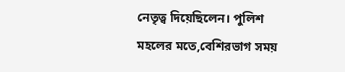নেতৃত্ব দিয়েছিলেন। পুলিশ মহলের মতে,বেশিরভাগ সময়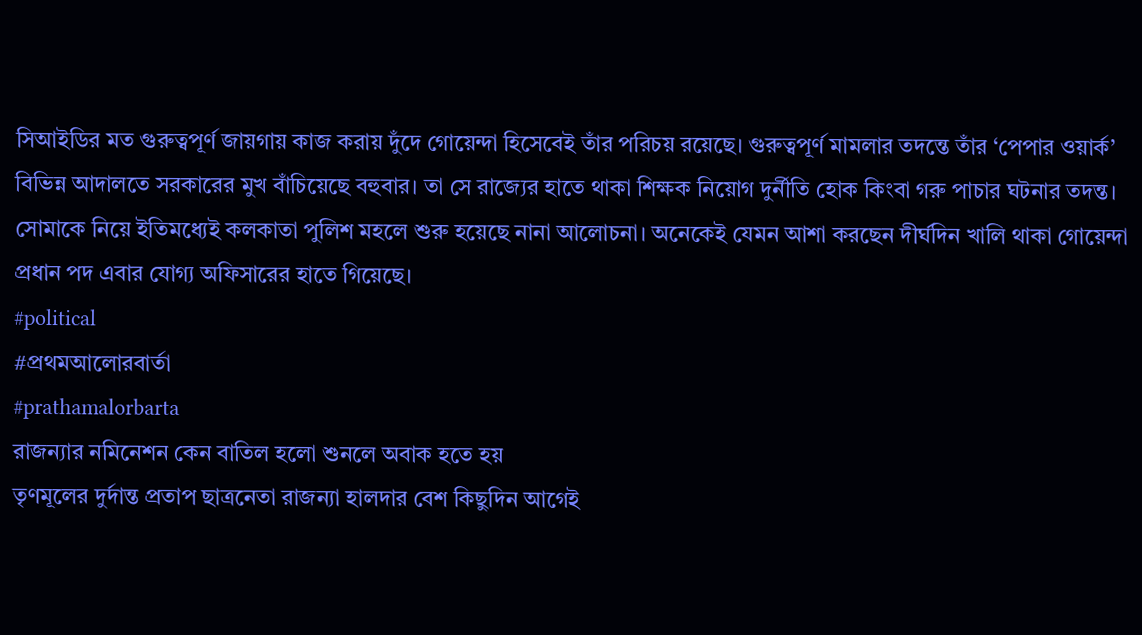সিআইডির মত গুরুত্বপূর্ণ জায়গায় কাজ করায় দুঁদে গোয়েন্দা হিসেবেই তাঁর পরিচয় রয়েছে। গুরুত্বপূর্ণ মামলার তদন্তে তাঁর ‘পেপার ওয়ার্ক’ বিভিন্ন আদালতে সরকারের মুখ বাঁচিয়েছে বহুবার। তা সে রাজ্যের হাতে থাকা শিক্ষক নিয়োগ দুর্নীতি হোক কিংবা গরু পাচার ঘটনার তদন্ত। সোমাকে নিয়ে ইতিমধ্যেই কলকাতা পুলিশ মহলে শুরু হয়েছে নানা আলোচনা। অনেকেই যেমন আশা করছেন দীর্ঘদিন খালি থাকা গোয়েন্দা প্রধান পদ এবার যোগ্য অফিসারের হাতে গিয়েছে।
#political
#প্রথমআলোরবার্তা
#prathamalorbarta
রাজন্যার নমিনেশন কেন বাতিল হলো শুনলে অবাক হতে হয়
তৃণমূলের দুর্দান্ত প্রতাপ ছাত্রনেতা রাজন্যা হালদার বেশ কিছুদিন আগেই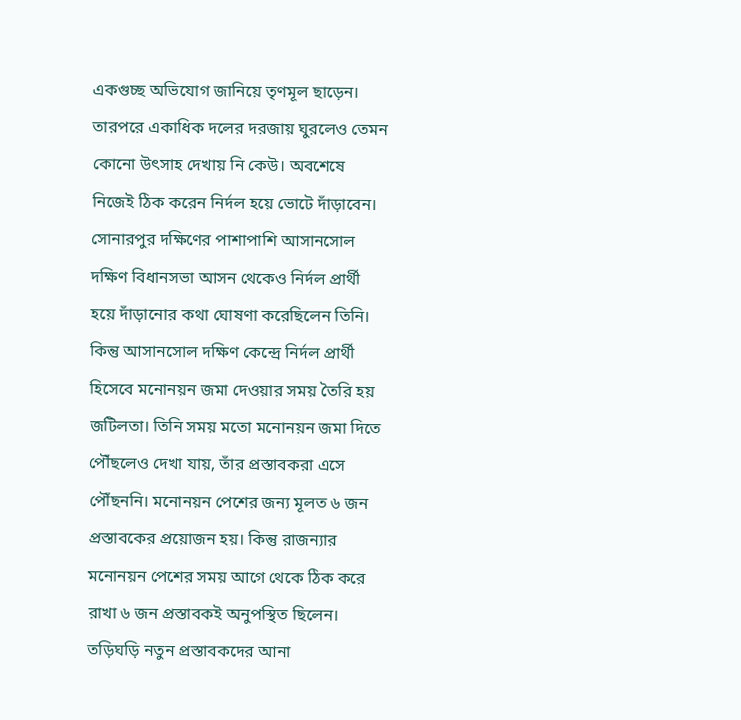একগুচ্ছ অভিযোগ জানিয়ে তৃণমূল ছাড়েন। তারপরে একাধিক দলের দরজায় ঘুরলেও তেমন কোনো উৎসাহ দেখায় নি কেউ। অবশেষে নিজেই ঠিক করেন নির্দল হয়ে ভোটে দাঁড়াবেন। সোনারপুর দক্ষিণের পাশাপাশি আসানসোল দক্ষিণ বিধানসভা আসন থেকেও নির্দল প্রার্থী হয়ে দাঁড়ানোর কথা ঘোষণা করেছিলেন তিনি। কিন্তু আসানসোল দক্ষিণ কেন্দ্রে নির্দল প্রার্থী হিসেবে মনোনয়ন জমা দেওয়ার সময় তৈরি হয় জটিলতা। তিনি সময় মতো মনোনয়ন জমা দিতে পৌঁছলেও দেখা যায়, তাঁর প্রস্তাবকরা এসে পৌঁছননি। মনোনয়ন পেশের জন্য মূলত ৬ জন প্রস্তাবকের প্রয়োজন হয়। কিন্তু রাজন্যার মনোনয়ন পেশের সময় আগে থেকে ঠিক করে রাখা ৬ জন প্রস্তাবকই অনুপস্থিত ছিলেন। তড়িঘড়ি নতুন প্রস্তাবকদের আনা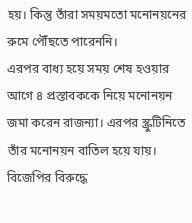হয়। কিন্তু তাঁরা সময়মতো মনোনয়নের রুমে পৌঁছতে পারেননি।
এরপর বাধ্য হয়ে সময় শেষ হওয়ার আগে ৪ প্রস্তাবককে নিয়ে মনোনয়ন জমা করেন রাজন্যা। এরপর স্ক্রুটিনিতে তাঁর মনোনয়ন বাতিল হয়ে যায়। বিজেপির বিরুদ্ধে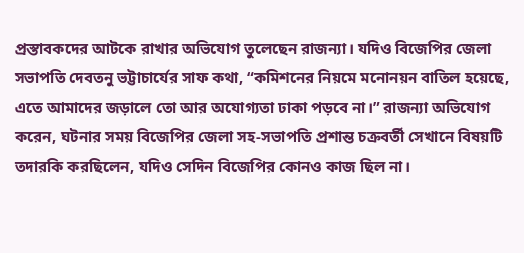প্রস্তাবকদের আটকে রাখার অভিযোগ তুলেছেন রাজন্যা। যদিও বিজেপির জেলা সভাপতি দেবতনু ভট্টাচার্যের সাফ কথা, “কমিশনের নিয়মে মনোনয়ন বাতিল হয়েছে, এতে আমাদের জড়ালে তো আর অযোগ্যতা ঢাকা পড়বে না।” রাজন্যা অভিযোগ করেন, ঘটনার সময় বিজেপির জেলা সহ-সভাপতি প্রশান্ত চক্রবর্তী সেখানে বিষয়টি তদারকি করছিলেন, যদিও সেদিন বিজেপির কোনও কাজ ছিল না।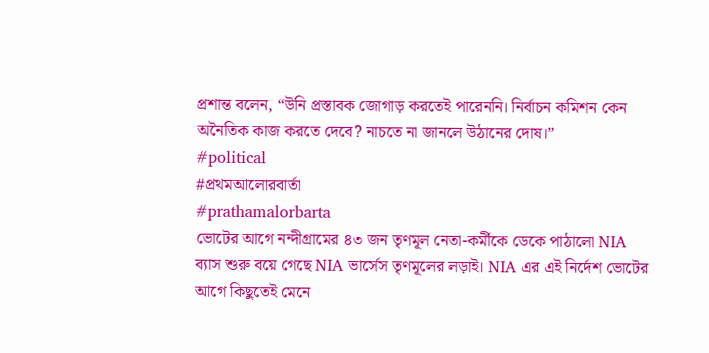প্রশান্ত বলেন, “উনি প্রস্তাবক জোগাড় করতেই পারেননি। নির্বাচন কমিশন কেন অনৈতিক কাজ করতে দেবে? নাচতে না জানলে উঠানের দোষ।”
#political
#প্রথমআলোরবার্তা
#prathamalorbarta
ভোটের আগে নন্দীগ্রামের ৪৩ জন তৃণমূল নেতা-কর্মীকে ডেকে পাঠালো NIA
ব্যাস শুরু বয়ে গেছে NIA ভার্সেস তৃণমূলের লড়াই। NIA এর এই নির্দেশ ভোটের আগে কিছুতেই মেনে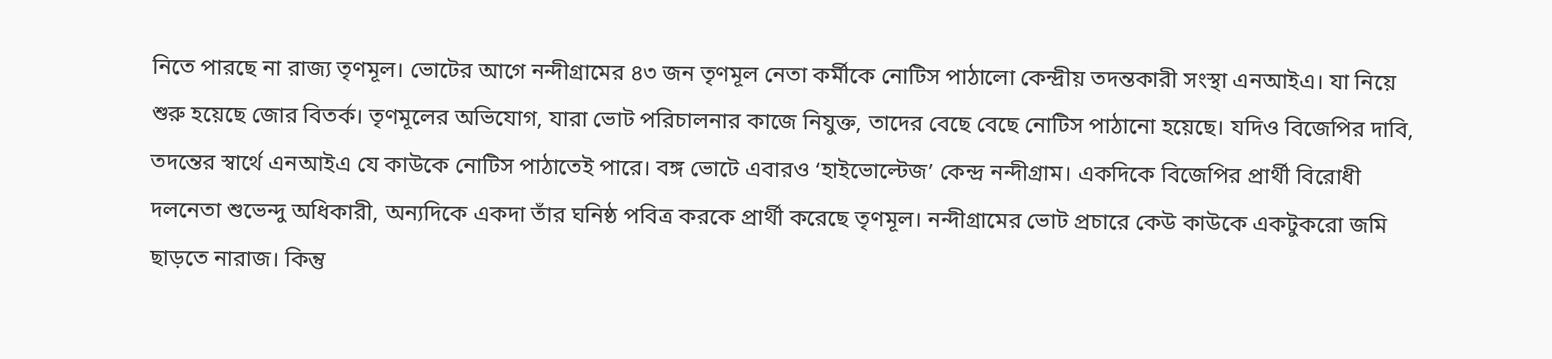নিতে পারছে না রাজ্য তৃণমূল। ভোটের আগে নন্দীগ্রামের ৪৩ জন তৃণমূল নেতা কর্মীকে নোটিস পাঠালো কেন্দ্রীয় তদন্তকারী সংস্থা এনআইএ। যা নিয়ে শুরু হয়েছে জোর বিতর্ক। তৃণমূলের অভিযোগ, যারা ভোট পরিচালনার কাজে নিযুক্ত, তাদের বেছে বেছে নোটিস পাঠানো হয়েছে। যদিও বিজেপির দাবি, তদন্তের স্বার্থে এনআইএ যে কাউকে নোটিস পাঠাতেই পারে। বঙ্গ ভোটে এবারও ‘হাইভোল্টেজ’ কেন্দ্র নন্দীগ্রাম। একদিকে বিজেপির প্রার্থী বিরোধী দলনেতা শুভেন্দু অধিকারী, অন্যদিকে একদা তাঁর ঘনিষ্ঠ পবিত্র করকে প্রার্থী করেছে তৃণমূল। নন্দীগ্রামের ভোট প্রচারে কেউ কাউকে একটুকরো জমি ছাড়তে নারাজ। কিন্তু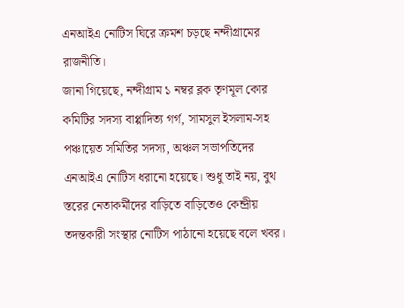এনআইএ নোটিস ঘিরে ক্রমশ চড়ছে নন্দীগ্রামের রাজনীতি।
জানা গিয়েছে, নন্দীগ্রাম ১ নম্বর ব্লক তৃণমূল কোর কমিটির সদস্য বাপ্পাদিত্য গর্গ, সামসুল ইসলাম-সহ পঞ্চায়েত সমিতির সদস্য, অঞ্চল সভাপতিদের এনআইএ নোটিস ধরানো হয়েছে। শুধু তাই নয়, বুথ স্তরের নেতাকর্মীদের বাড়িতে বাড়িতেও কেন্দ্রীয় তদন্তকারী সংস্থার নোটিস পাঠানো হয়েছে বলে খবর।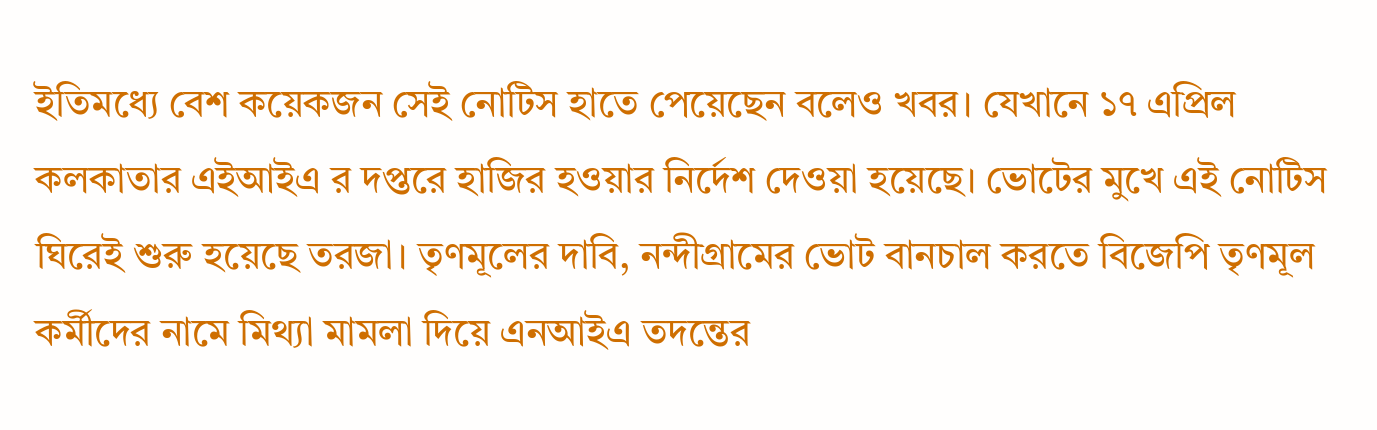ইতিমধ্যে বেশ কয়েকজন সেই নোটিস হাতে পেয়েছেন বলেও খবর। যেখানে ১৭ এপ্রিল কলকাতার এইআইএ র দপ্তরে হাজির হওয়ার নির্দেশ দেওয়া হয়েছে। ভোটের মুখে এই নোটিস ঘিরেই শুরু হয়েছে তরজা। তৃণমূলের দাবি, নন্দীগ্রামের ভোট বানচাল করতে বিজেপি তৃণমূল কর্মীদের নামে মিথ্যা মামলা দিয়ে এনআইএ তদন্তের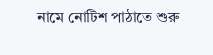নামে নোটিশ পাঠাতে শুরু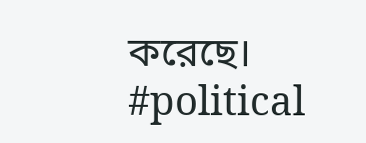করেছে।
#political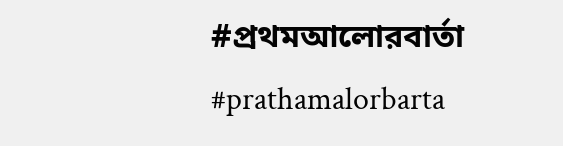#প্রথমআলোরবার্তা
#prathamalorbarta